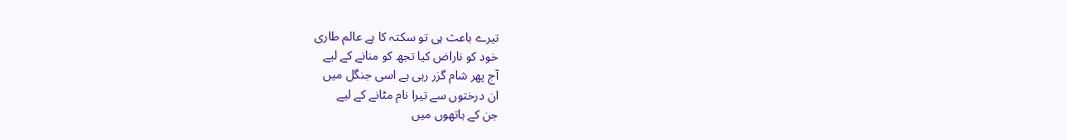تیرے باعث ہی تو سکتہ کا ہے عالم طاری
خود کو ناراض کیا تجھ کو منانے کے لیے
آج پھر شام گزر رہی ہے اسی جنگل میں
ان درختوں سے تیرا نام مٹانے کے لیے
جن کے ہاتھوں میں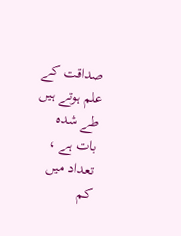صداقت کے علم ہوتے ہیں
طے شدہ بات ہے ، تعداد میں کم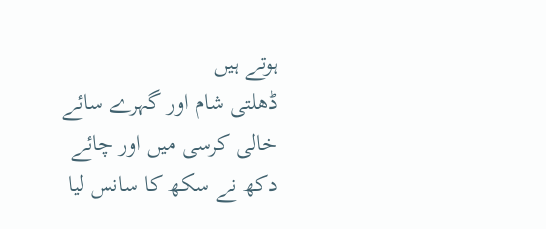ہوتے ہیں
ڈھلتی شام اور گہرے سائے
خالی کرسی میں اور چائے
دکھ نے سکھ کا سانس لیا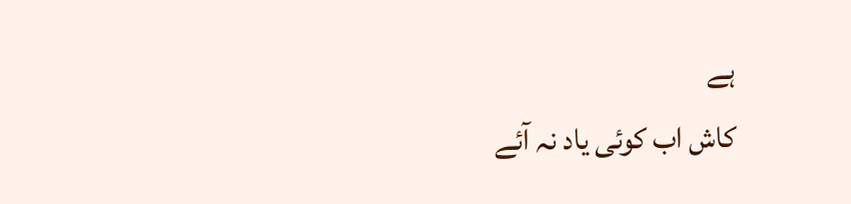ہے
کاش اب کوئی یاد نہ آئے